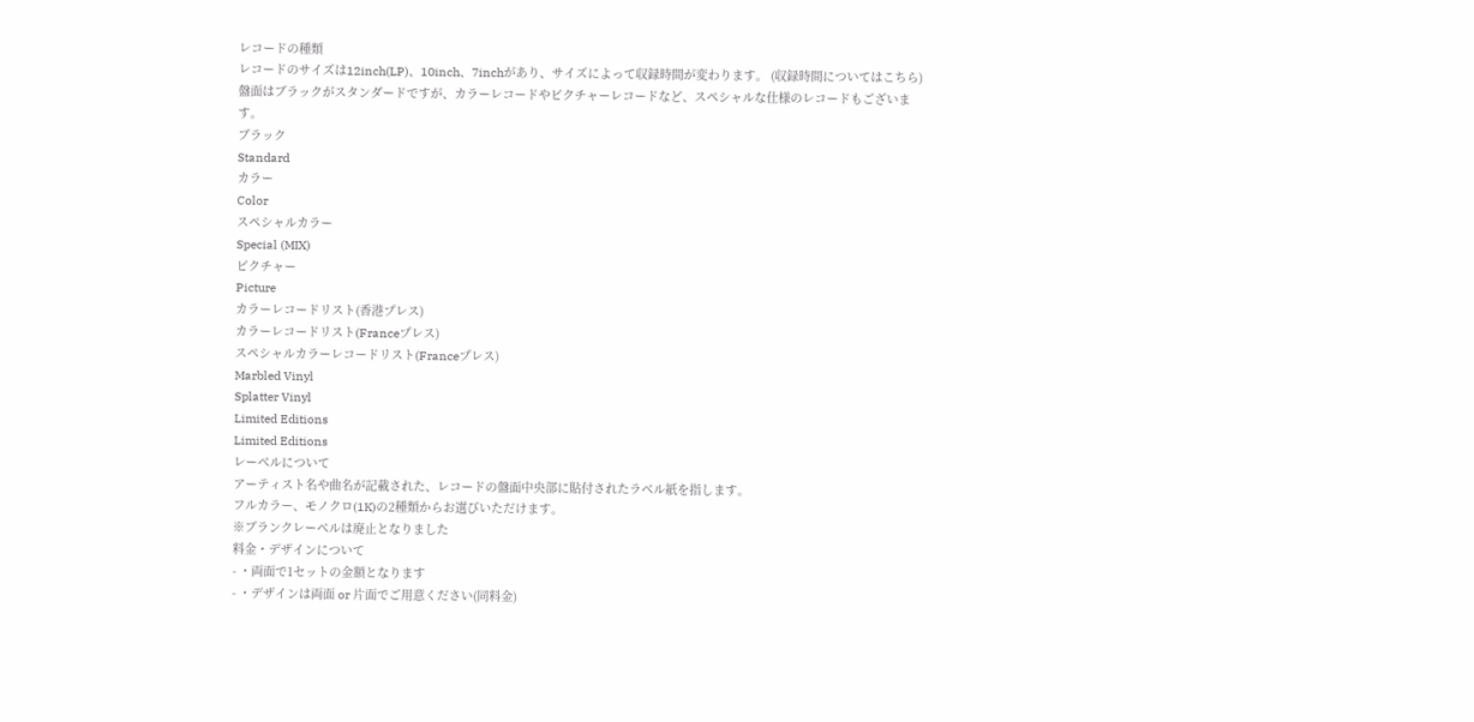レコードの種類
レコードのサイズは12inch(LP)、10inch、7inchがあり、サイズによって収録時間が変わります。 (収録時間についてはこちら)
盤面はブラックがスタンダードですが、カラーレコードやピクチャーレコードなど、スペシャルな仕様のレコードもございます。
ブラック
Standard
カラー
Color
スペシャルカラー
Special (MIX)
ピクチャー
Picture
カラーレコードリスト(香港プレス)
カラーレコードリスト(Franceプレス)
スペシャルカラーレコードリスト(Franceプレス)
Marbled Vinyl
Splatter Vinyl
Limited Editions
Limited Editions
レーベルについて
アーティスト名や曲名が記載された、レコードの盤面中央部に貼付されたラベル紙を指します。
フルカラー、モノクロ(1K)の2種類からお選びいただけます。
※ブランクレーベルは廃止となりました
料金・デザインについて
- ・両面で1セットの金額となります
- ・デザインは両面 or 片面でご用意ください(同料金)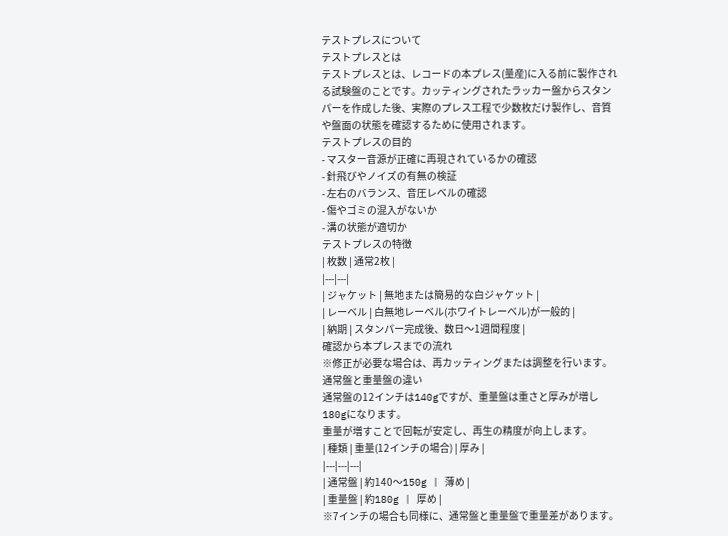テストプレスについて
テストプレスとは
テストプレスとは、レコードの本プレス(量産)に入る前に製作される試験盤のことです。カッティングされたラッカー盤からスタンパーを作成した後、実際のプレス工程で少数枚だけ製作し、音質や盤面の状態を確認するために使用されます。
テストプレスの目的
- マスター音源が正確に再現されているかの確認
- 針飛びやノイズの有無の検証
- 左右のバランス、音圧レベルの確認
- 傷やゴミの混入がないか
- 溝の状態が適切か
テストプレスの特徴
| 枚数 | 通常2枚 |
|---|---|
| ジャケット | 無地または簡易的な白ジャケット |
| レーベル | 白無地レーベル(ホワイトレーベル)が一般的 |
| 納期 | スタンパー完成後、数日〜1週間程度 |
確認から本プレスまでの流れ
※修正が必要な場合は、再カッティングまたは調整を行います。
通常盤と重量盤の違い
通常盤の12インチは140gですが、重量盤は重さと厚みが増し180gになります。
重量が増すことで回転が安定し、再生の精度が向上します。
| 種類 | 重量(12インチの場合) | 厚み |
|---|---|---|
| 通常盤 | 約140〜150g | 薄め |
| 重量盤 | 約180g | 厚め |
※7インチの場合も同様に、通常盤と重量盤で重量差があります。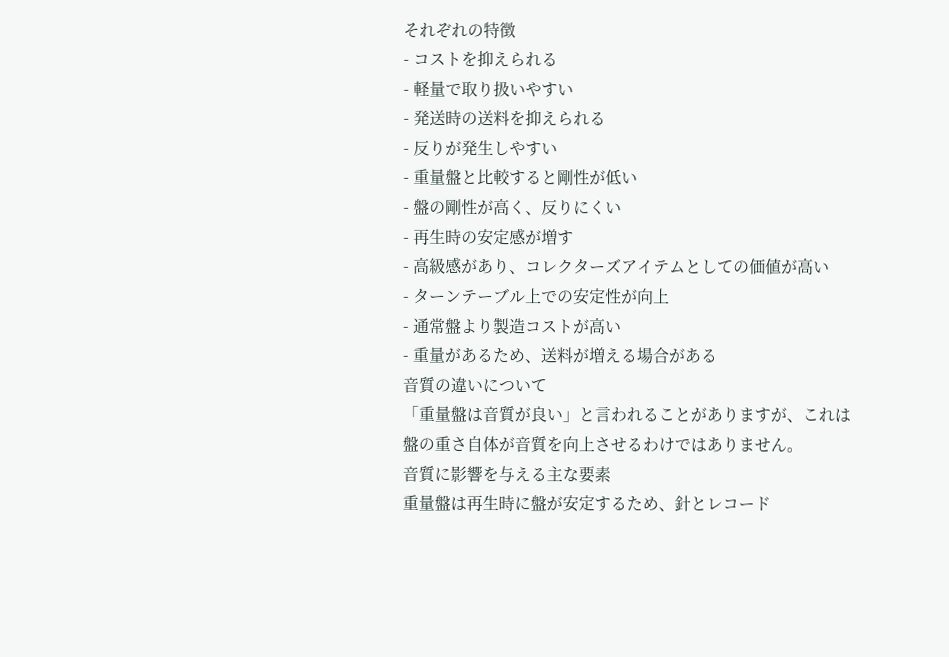それぞれの特徴
- コストを抑えられる
- 軽量で取り扱いやすい
- 発送時の送料を抑えられる
- 反りが発生しやすい
- 重量盤と比較すると剛性が低い
- 盤の剛性が高く、反りにくい
- 再生時の安定感が増す
- 高級感があり、コレクターズアイテムとしての価値が高い
- ターンテーブル上での安定性が向上
- 通常盤より製造コストが高い
- 重量があるため、送料が増える場合がある
音質の違いについて
「重量盤は音質が良い」と言われることがありますが、これは盤の重さ自体が音質を向上させるわけではありません。
音質に影響を与える主な要素
重量盤は再生時に盤が安定するため、針とレコード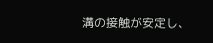溝の接触が安定し、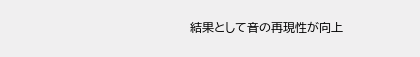結果として音の再現性が向上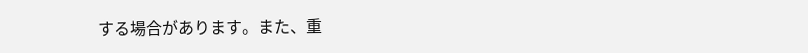する場合があります。また、重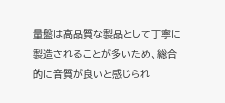量盤は高品質な製品として丁寧に製造されることが多いため、総合的に音質が良いと感じられ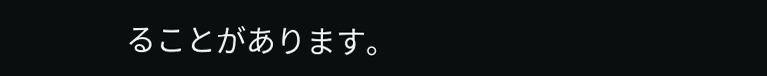ることがあります。